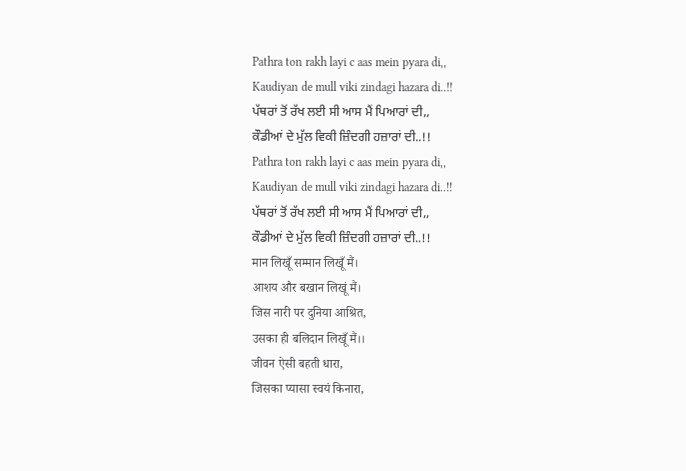Pathra ton rakh layi c aas mein pyara di,,
Kaudiyan de mull viki zindagi hazara di..!!
ਪੱਥਰਾਂ ਤੋਂ ਰੱਖ ਲਈ ਸੀ ਆਸ ਮੈਂ ਪਿਆਰਾਂ ਦੀ,,
ਕੌਡੀਆਂ ਦੇ ਮੁੱਲ ਵਿਕੀ ਜ਼ਿੰਦਗੀ ਹਜ਼ਾਰਾਂ ਦੀ..!!
Pathra ton rakh layi c aas mein pyara di,,
Kaudiyan de mull viki zindagi hazara di..!!
ਪੱਥਰਾਂ ਤੋਂ ਰੱਖ ਲਈ ਸੀ ਆਸ ਮੈਂ ਪਿਆਰਾਂ ਦੀ,,
ਕੌਡੀਆਂ ਦੇ ਮੁੱਲ ਵਿਕੀ ਜ਼ਿੰਦਗੀ ਹਜ਼ਾਰਾਂ ਦੀ..!!
मान लिखूँ सम्मान लिखूँ मैं।
आशय और बखान लिखूं मैं।
जिस नारी पर दुनिया आश्रित,
उसका ही बलिदान लिखूँ मैं।।
जीवन ऐसी बहती धारा,
जिसका प्यासा स्वयं किनारा,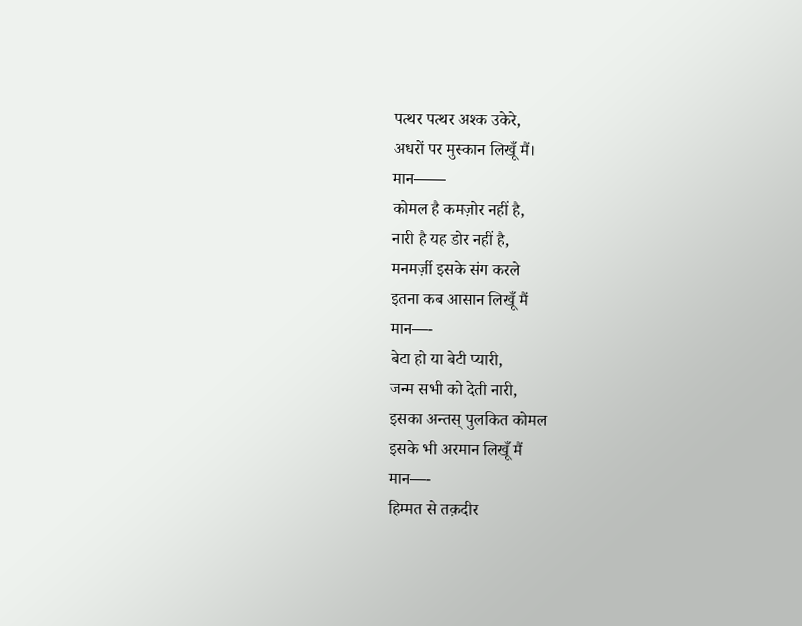पत्थर पत्थर अश्क उकेरे,
अधरों पर मुस्कान लिखूँ मैं।
मान——
कोमल है कमज़ोर नहीं है,
नारी है यह डोर नहीं है,
मनमर्ज़ी इसके संग करले
इतना कब आसान लिखूँ मैं
मान—-
बेटा हो या बेटी प्यारी,
जन्म सभी को देती नारी,
इसका अन्तस् पुलकित कोमल
इसके भी अरमान लिखूँ मैं
मान—-
हिम्मत से तक़दीर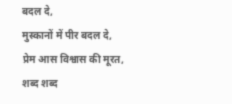बदल दे,
मुस्कानों में पीर बदल दे,
प्रेम आस विश्वास की मूरत,
शब्द शब्द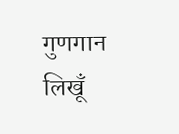गुणगान लिखूँ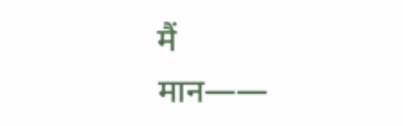मैं
मान——